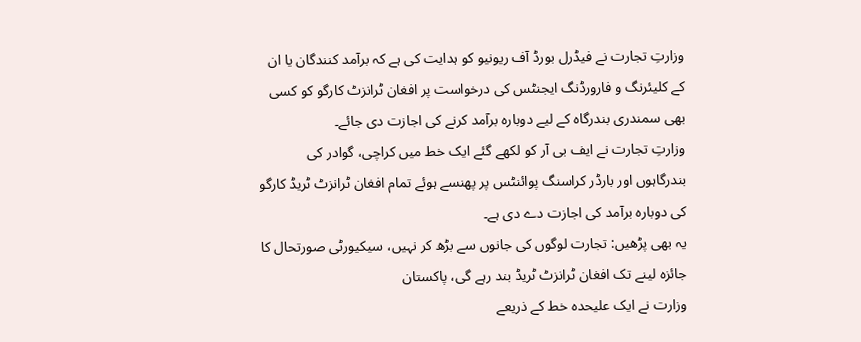وزارتِ تجارت نے فیڈرل بورڈ آف ریونیو کو ہدایت کی ہے کہ برآمد کنندگان یا ان کے کلیئرنگ و فارورڈنگ ایجنٹس کی درخواست پر افغان ٹرانزٹ کارگو کو کسی بھی سمندری بندرگاہ کے لیے دوبارہ برآمد کرنے کی اجازت دی جائے۔
وزارتِ تجارت نے ایف بی آر کو لکھے گئے ایک خط میں کراچی، گوادر کی بندرگاہوں اور بارڈر کراسنگ پوائنٹس پر پھنسے ہوئے تمام افغان ٹرانزٹ ٹریڈ کارگو کی دوبارہ برآمد کی اجازت دے دی ہے۔
یہ بھی پڑھیں: تجارت لوگوں کی جانوں سے بڑھ کر نہیں، سیکیورٹی صورتحال کا جائزہ لینے تک افغان ٹرانزٹ ٹریڈ بند رہے گی، پاکستان
وزارت نے ایک علیحدہ خط کے ذریعے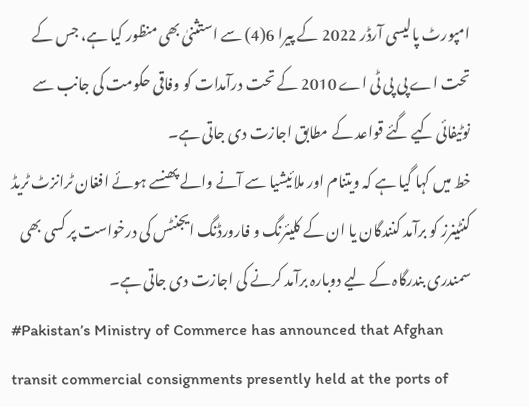امپورٹ پالیسی آرڈر 2022 کے پیرا 6(4) سے استثنیٰ بھی منظور کیا ہے، جس کے تحت اے پی پی ٹی اے 2010 کے تحت درآمدات کو وفاقی حکومت کی جانب سے نوٹیفائی کیے گئے قواعد کے مطابق اجازت دی جاتی ہے۔
خط میں کہا گیا ہے کہ ویتنام اور ملائیشیا سے آنے والے پھنسے ہوئے افغان ٹرانزٹ ٹریڈ کنٹینرز کو برآمد کنندگان یا ان کے کلیئرنگ و فارورڈنگ ایجنٹس کی درخواست پر کسی بھی سمندری بندرگاہ کے لیے دوبارہ برآمد کرنے کی اجازت دی جاتی ہے۔
#Pakistan’s Ministry of Commerce has announced that Afghan transit commercial consignments presently held at the ports of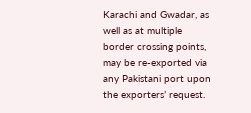Karachi and Gwadar, as well as at multiple border crossing points, may be re-exported via any Pakistani port upon the exporters’ request.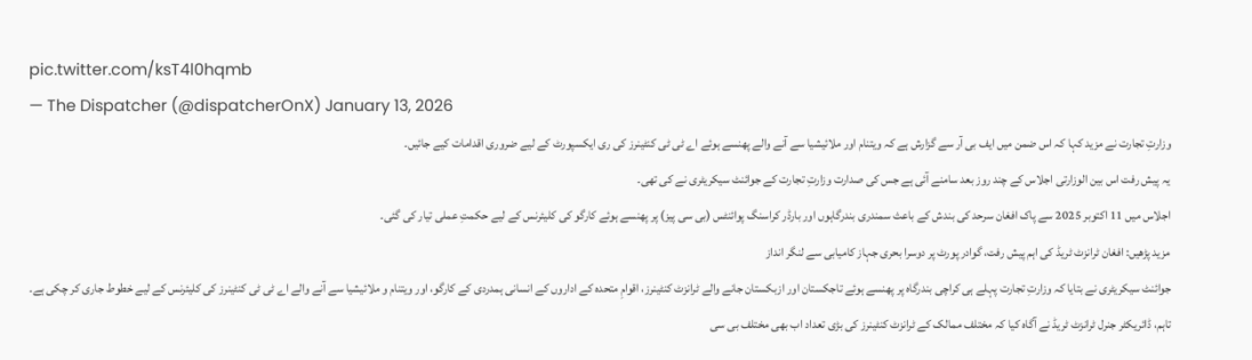pic.twitter.com/ksT4l0hqmb
— The Dispatcher (@dispatcherOnX) January 13, 2026
وزارتِ تجارت نے مزید کہا کہ اس ضمن میں ایف بی آر سے گزارش ہے کہ ویتنام اور ملائیشیا سے آنے والے پھنسے ہوئے اے ٹی ٹی کنٹینرز کی ری ایکسپورٹ کے لیے ضروری اقدامات کیے جائیں۔
یہ پیش رفت اس بین الوزارتی اجلاس کے چند روز بعد سامنے آئی ہے جس کی صدارت وزارتِ تجارت کے جوائنٹ سیکریٹری نے کی تھی۔
اجلاس میں 11 اکتوبر 2025 سے پاک افغان سرحد کی بندش کے باعث سمندری بندرگاہوں اور بارڈر کراسنگ پوائنٹس (بی سی پیز) پر پھنسے ہوئے کارگو کی کلیئرنس کے لیے حکمتِ عملی تیار کی گئی۔
مزید پڑھیں: افغان ٹرانزٹ ٹریڈ کی اہم پیش رفت، گوادر پورٹ پر دوسرا بحری جہاز کامیابی سے لنگر انداز
جوائنٹ سیکریٹری نے بتایا کہ وزارتِ تجارت پہلے ہی کراچی بندرگاہ پر پھنسے ہوئے تاجکستان اور ازبکستان جانے والے ٹرانزٹ کنٹینرز، اقوامِ متحدہ کے اداروں کے انسانی ہمدردی کے کارگو، اور ویتنام و ملائیشیا سے آنے والے اے ٹی ٹی کنٹینرز کی کلیئرنس کے لیے خطوط جاری کر چکی ہے۔
تاہم، ڈائریکٹر جنرل ٹرانزٹ ٹریڈ نے آگاہ کیا کہ مختلف ممالک کے ٹرانزٹ کنٹینرز کی بڑی تعداد اب بھی مختلف بی سی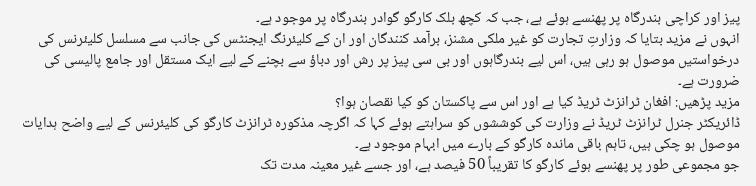پیز اور کراچی بندرگاہ پر پھنسے ہوئے ہے، جب کہ کچھ بلک کارگو گوادر بندرگاہ پر موجود ہے۔
انہوں نے مزید بتایا کہ وزارتِ تجارت کو غیر ملکی مشنز، برآمد کنندگان اور ان کے کلیئرنگ ایجنٹس کی جانب سے مسلسل کلیئرنس کی درخواستیں موصول ہو رہی ہیں، اس لیے بندرگاہوں اور بی سی پیز پر رش اور دباؤ سے بچنے کے لیے ایک مستقل اور جامع پالیسی کی ضرورت ہے۔
مزید پڑھیں: افغان ٹرانزٹ ٹریڈ کیا ہے اور اس سے پاکستان کو کیا نقصان ہوا؟
ڈائریکٹر جنرل ٹرانزٹ ٹریڈ نے وزارت کی کوششوں کو سراہتے ہوئے کہا کہ اگرچہ مذکورہ ٹرانزٹ کارگو کی کلیئرنس کے لیے واضح ہدایات موصول ہو چکی ہیں، تاہم باقی ماندہ کارگو کے بارے میں ابہام موجود ہے۔
جو مجموعی طور پر پھنسے ہوئے کارگو کا تقریباً 50 فیصد ہے، اور جسے غیر معینہ مدت تک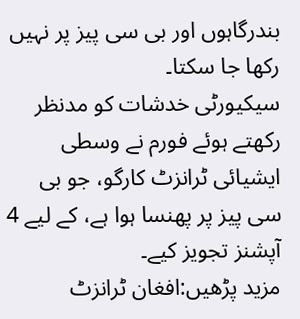بندرگاہوں اور بی سی پیز پر نہیں رکھا جا سکتا۔
سیکیورٹی خدشات کو مدنظر رکھتے ہوئے فورم نے وسطی ایشیائی ٹرانزٹ کارگو، جو بی سی پیز پر پھنسا ہوا ہے، کے لیے 4 آپشنز تجویز کیے۔
مزید پڑھیں:افغان ٹرانزٹ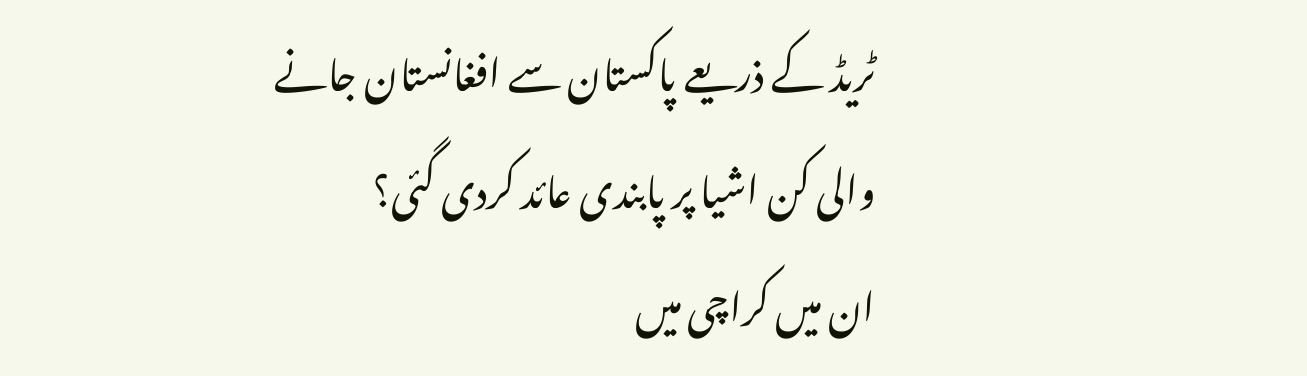ٹریڈ کے ذریعے پاکستان سے افغانستان جانے والی کن اشیا پر پابندی عائد کردی گئی؟
ان میں کراچی میں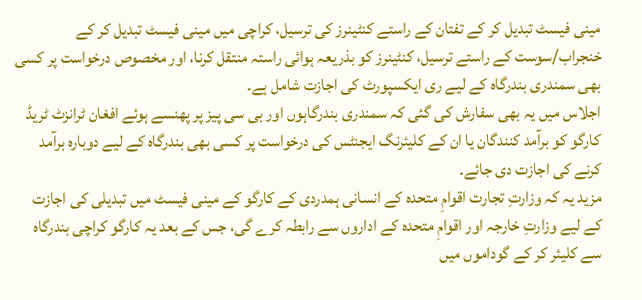مینی فیسٹ تبدیل کر کے تفتان کے راستے کنٹینرز کی ترسیل، کراچی میں مینی فیسٹ تبدیل کر کے خنجراب/سوست کے راستے ترسیل، کنٹینرز کو بذریعہ ہوائی راستہ منتقل کرنا، اور مخصوص درخواست پر کسی بھی سمندری بندرگاہ کے لیے ری ایکسپورٹ کی اجازت شامل ہے۔
اجلاس میں یہ بھی سفارش کی گئی کہ سمندری بندرگاہوں اور بی سی پیز پر پھنسے ہوئے افغان ٹرانزٹ ٹریڈ کارگو کو برآمد کنندگان یا ان کے کلیئرنگ ایجنٹس کی درخواست پر کسی بھی بندرگاہ کے لیے دوبارہ برآمد کرنے کی اجازت دی جائے۔
مزید یہ کہ وزارتِ تجارت اقوامِ متحدہ کے انسانی ہمدردی کے کارگو کے مینی فیسٹ میں تبدیلی کی اجازت کے لیے وزارتِ خارجہ اور اقوامِ متحدہ کے اداروں سے رابطہ کرے گی، جس کے بعد یہ کارگو کراچی بندرگاہ سے کلیئر کر کے گوداموں میں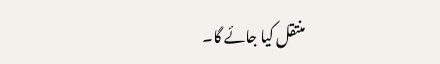منتقل کیا جائے گا۔